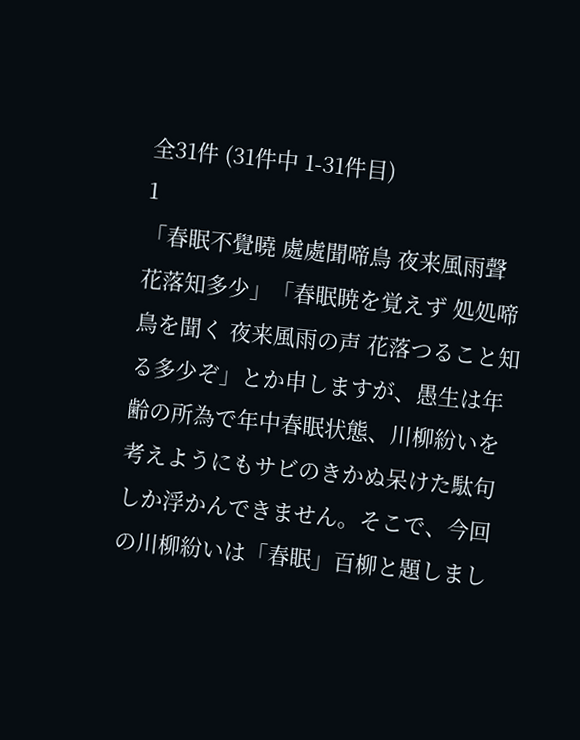全31件 (31件中 1-31件目)
1
「春眠不覺曉 處處聞啼鳥 夜来風雨聲 花落知多少」「春眠暁を覚えず 処処啼鳥を聞く 夜来風雨の声 花落つること知る多少ぞ」とか申しますが、愚生は年齢の所為で年中春眠状態、川柳紛いを考えようにもサビのきかぬ呆けた駄句しか浮かんできません。そこで、今回の川柳紛いは「春眠」百柳と題しまし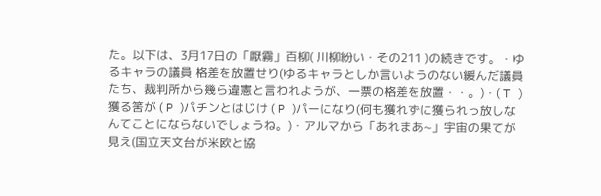た。以下は、3月17日の「厭霧」百柳( 川柳紛い・その211 )の続きです。・ゆるキャラの議員 格差を放置せり(ゆるキャラとしか言いようのない緩んだ議員たち、裁判所から幾ら違憲と言われようが、一票の格差を放置・・。)・( T )獲る筈が ( P )パチンとはじけ ( P )パーになり(何も獲れずに獲られっ放しなんてことにならないでしょうね。)・アルマから「あれまあ~」宇宙の果てが見え(国立天文台が米欧と協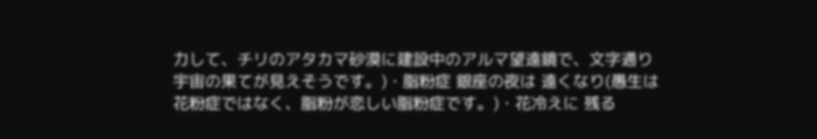力して、チリのアタカマ砂漠に建設中のアルマ望遠鏡で、文字通り宇宙の果てが見えそうです。)・脂粉症 銀座の夜は 遠くなり(愚生は花粉症ではなく、脂粉が恋しい脂粉症です。)・花冷えに 残る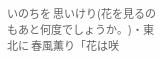いのちを 思いけり(花を見るのもあと何度でしょうか。)・東北に 春風薫り「花は咲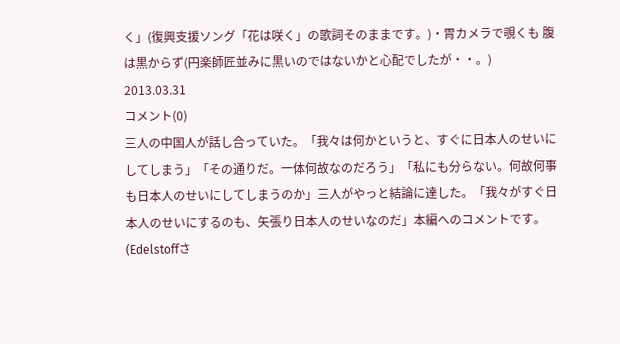く」(復興支援ソング「花は咲く」の歌詞そのままです。)・胃カメラで覗くも 腹は黒からず(円楽師匠並みに黒いのではないかと心配でしたが・・。)
2013.03.31
コメント(0)
三人の中国人が話し合っていた。「我々は何かというと、すぐに日本人のせいにしてしまう」「その通りだ。一体何故なのだろう」「私にも分らない。何故何事も日本人のせいにしてしまうのか」三人がやっと結論に達した。「我々がすぐ日本人のせいにするのも、矢張り日本人のせいなのだ」本編へのコメントです。(Edelstoffさ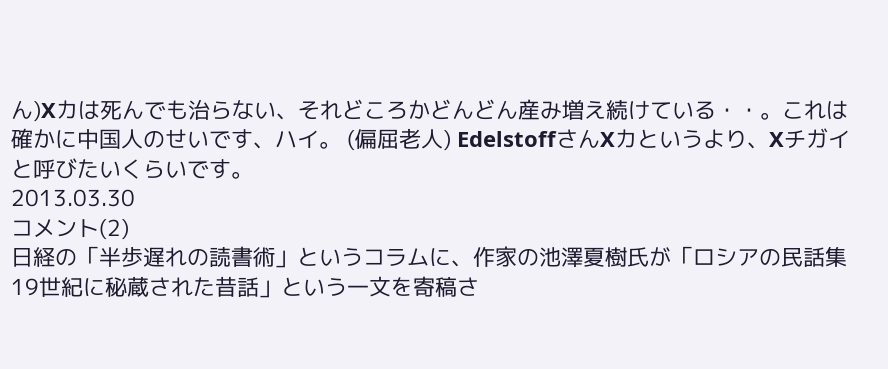ん)Xカは死んでも治らない、それどころかどんどん産み増え続けている・・。これは確かに中国人のせいです、ハイ。 (偏屈老人) EdelstoffさんXカというより、Xチガイと呼びたいくらいです。
2013.03.30
コメント(2)
日経の「半歩遅れの読書術」というコラムに、作家の池澤夏樹氏が「ロシアの民話集 19世紀に秘蔵された昔話」という一文を寄稿さ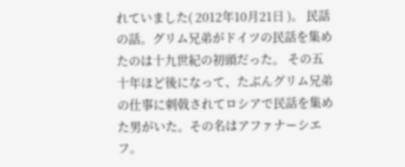れていました( 2012年10月21日 )。 民話の話。グリム兄弟がドイツの民話を集めたのは十九世紀の初頭だった。 その五十年ほど後になって、たぶんグリム兄弟の仕事に刺戟されてロシアで民話を集めた男がいた。その名はアファナーシエフ。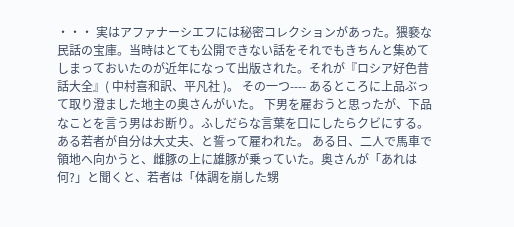・・・ 実はアファナーシエフには秘密コレクションがあった。猥褻な民話の宝庫。当時はとても公開できない話をそれでもきちんと集めてしまっておいたのが近年になって出版された。それが『ロシア好色昔話大全』( 中村喜和訳、平凡社 )。 その一つ---- あるところに上品ぶって取り澄ました地主の奥さんがいた。 下男を雇おうと思ったが、下品なことを言う男はお断り。ふしだらな言葉を口にしたらクビにする。 ある若者が自分は大丈夫、と誓って雇われた。 ある日、二人で馬車で領地へ向かうと、雌豚の上に雄豚が乗っていた。奥さんが「あれは何?」と聞くと、若者は「体調を崩した甥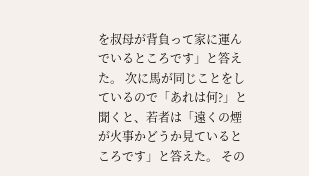を叔母が背負って家に運んでいるところです」と答えた。 次に馬が同じことをしているので「あれは何?」と聞くと、若者は「遠くの煙が火事かどうか見ているところです」と答えた。 その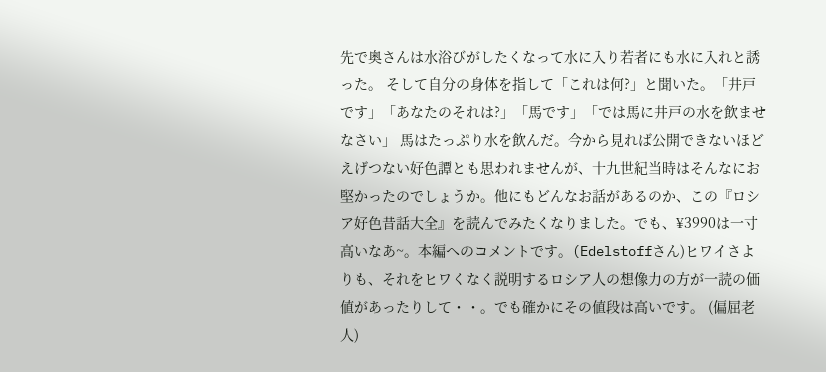先で奥さんは水浴びがしたくなって水に入り若者にも水に入れと誘った。 そして自分の身体を指して「これは何?」と聞いた。「井戸です」「あなたのそれは?」「馬です」「では馬に井戸の水を飲ませなさい」 馬はたっぷり水を飲んだ。今から見れば公開できないほどえげつない好色譚とも思われませんが、十九世紀当時はそんなにお堅かったのでしょうか。他にもどんなお話があるのか、この『ロシア好色昔話大全』を読んでみたくなりました。でも、¥3990は一寸高いなあ~。本編へのコメントです。(Edelstoffさん)ヒワイさよりも、それをヒワくなく説明するロシア人の想像力の方が一読の価値があったりして・・。でも確かにその値段は高いです。 (偏屈老人)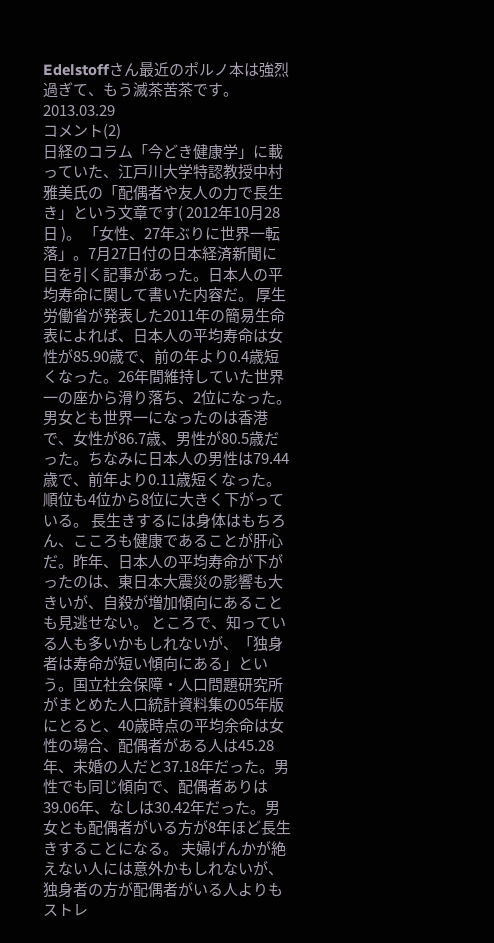Edelstoffさん最近のポルノ本は強烈過ぎて、もう滅茶苦茶です。
2013.03.29
コメント(2)
日経のコラム「今どき健康学」に載っていた、江戸川大学特認教授中村雅美氏の「配偶者や友人の力で長生き」という文章です( 2012年10月28日 )。 「女性、27年ぶりに世界一転落」。7月27日付の日本経済新聞に目を引く記事があった。日本人の平均寿命に関して書いた内容だ。 厚生労働省が発表した2011年の簡易生命表によれば、日本人の平均寿命は女性が85.90歳で、前の年より0.4歳短くなった。26年間維持していた世界一の座から滑り落ち、2位になった。 男女とも世界一になったのは香港で、女性が86.7歳、男性が80.5歳だった。ちなみに日本人の男性は79.44歳で、前年より0.11歳短くなった。順位も4位から8位に大きく下がっている。 長生きするには身体はもちろん、こころも健康であることが肝心だ。昨年、日本人の平均寿命が下がったのは、東日本大震災の影響も大きいが、自殺が増加傾向にあることも見逃せない。 ところで、知っている人も多いかもしれないが、「独身者は寿命が短い傾向にある」という。国立社会保障・人口問題研究所がまとめた人口統計資料集の05年版にとると、40歳時点の平均余命は女性の場合、配偶者がある人は45.28年、未婚の人だと37.18年だった。男性でも同じ傾向で、配偶者ありは39.06年、なしは30.42年だった。男女とも配偶者がいる方が8年ほど長生きすることになる。 夫婦げんかが絶えない人には意外かもしれないが、独身者の方が配偶者がいる人よりもストレ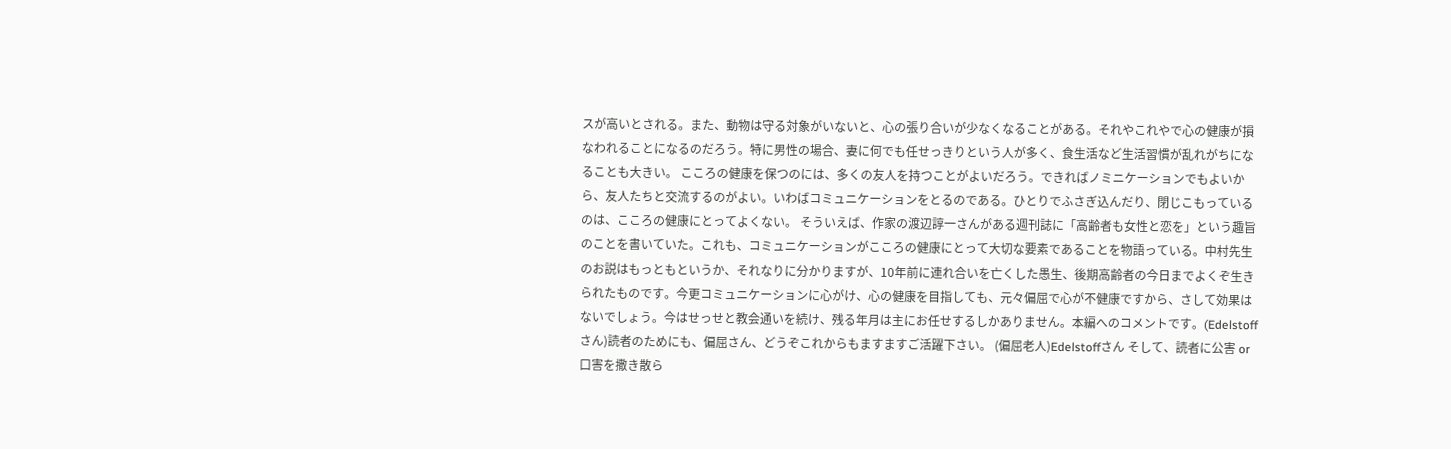スが高いとされる。また、動物は守る対象がいないと、心の張り合いが少なくなることがある。それやこれやで心の健康が損なわれることになるのだろう。特に男性の場合、妻に何でも任せっきりという人が多く、食生活など生活習慣が乱れがちになることも大きい。 こころの健康を保つのには、多くの友人を持つことがよいだろう。できればノミニケーションでもよいから、友人たちと交流するのがよい。いわばコミュニケーションをとるのである。ひとりでふさぎ込んだり、閉じこもっているのは、こころの健康にとってよくない。 そういえば、作家の渡辺諄一さんがある週刊誌に「高齢者も女性と恋を」という趣旨のことを書いていた。これも、コミュニケーションがこころの健康にとって大切な要素であることを物語っている。中村先生のお説はもっともというか、それなりに分かりますが、10年前に連れ合いを亡くした愚生、後期高齢者の今日までよくぞ生きられたものです。今更コミュニケーションに心がけ、心の健康を目指しても、元々偏屈で心が不健康ですから、さして効果はないでしょう。今はせっせと教会通いを続け、残る年月は主にお任せするしかありません。本編へのコメントです。(Edelstoffさん)読者のためにも、偏屈さん、どうぞこれからもますますご活躍下さい。 (偏屈老人)Edelstoffさん そして、読者に公害 or 口害を撒き散ら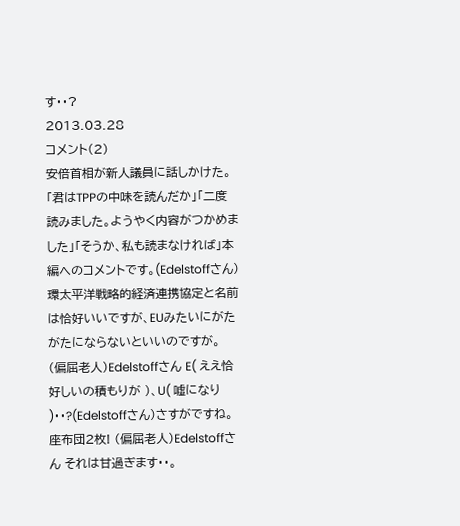す・・?
2013.03.28
コメント(2)
安倍首相が新人議員に話しかけた。「君はTPPの中味を読んだか」「二度読みました。ようやく内容がつかめました」「そうか、私も読まなければ」本編へのコメントです。(Edelstoffさん)環太平洋戦略的経済連携協定と名前は恰好いいですが、EUみたいにがたがたにならないといいのですが。 (偏屈老人)Edelstoffさん E( ええ恰好しいの積もりが )、U( 嘘になり )・・?(Edelstoffさん)さすがですね。座布団2枚! (偏屈老人)Edelstoffさん それは甘過ぎます・・。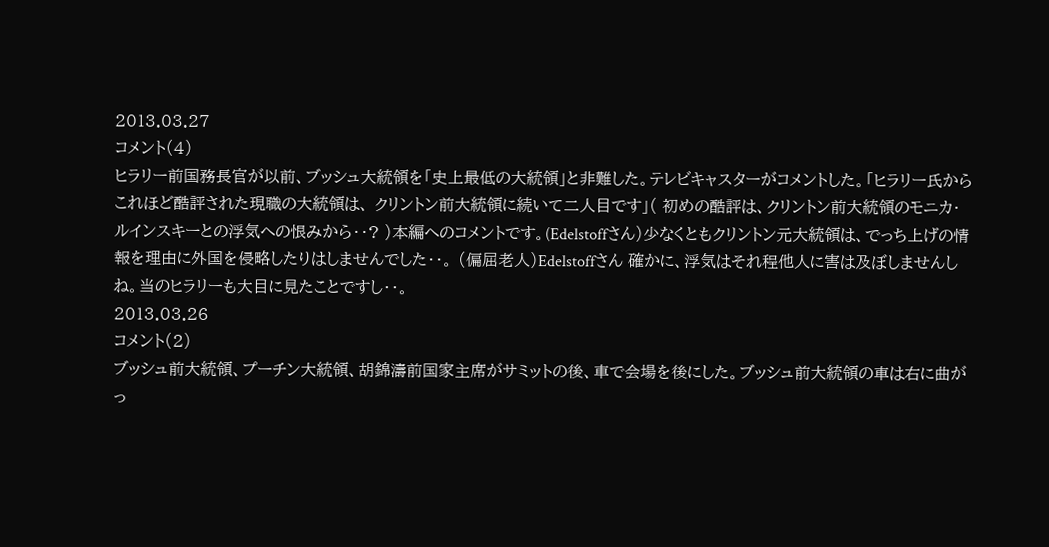2013.03.27
コメント(4)
ヒラリー前国務長官が以前、ブッシュ大統領を「史上最低の大統領」と非難した。テレビキャスターがコメントした。「ヒラリー氏からこれほど酷評された現職の大統領は、 クリントン前大統領に続いて二人目です」( 初めの酷評は、クリントン前大統領のモニカ・ルインスキーとの浮気への恨みから・・? )本編へのコメントです。(Edelstoffさん)少なくともクリントン元大統領は、でっち上げの情報を理由に外国を侵略したりはしませんでした・・。 (偏屈老人)Edelstoffさん 確かに、浮気はそれ程他人に害は及ぼしませんしね。当のヒラリーも大目に見たことですし・・。
2013.03.26
コメント(2)
ブッシュ前大統領、プーチン大統領、胡錦濤前国家主席がサミットの後、車で会場を後にした。ブッシュ前大統領の車は右に曲がっ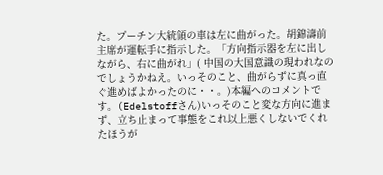た。プーチン大統領の車は左に曲がった。胡錦濤前主席が運転手に指示した。「方向指示器を左に出しながら、右に曲がれ」( 中国の大国意識の現われなのでしょうかねえ。いっそのこと、曲がらずに真っ直ぐ進めばよかったのに・・。)本編へのコメントです。(Edelstoffさん)いっそのこと変な方向に進まず、立ち止まって事態をこれ以上悪くしないでくれたほうが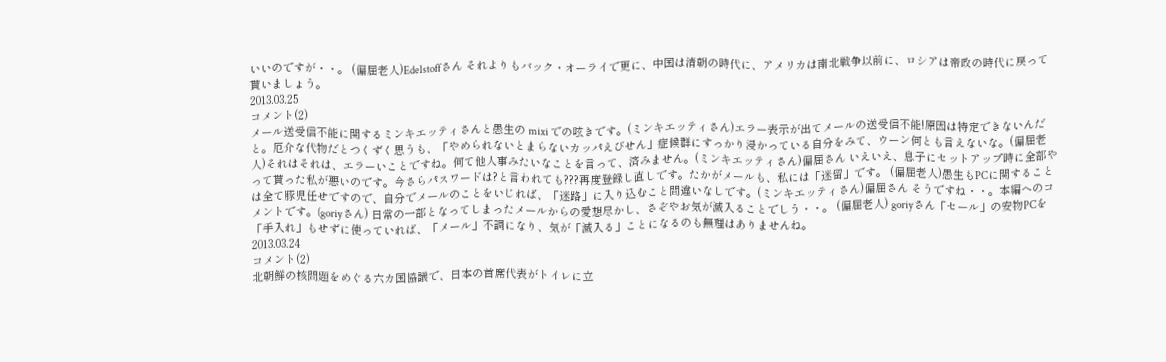いいのですが・・。 (偏屈老人)Edelstoffさん それよりもバック・オーライで更に、中国は清朝の時代に、アメリカは南北戦争以前に、ロシアは帝政の時代に戻って貰いましょう。
2013.03.25
コメント(2)
メール送受信不能に関するミンキエッティさんと愚生の mixi での呟きです。(ミンキエッティさん)エラー表示が出てメールの送受信不能!原因は特定できないんだと。厄介な代物だとつくずく思うも、「やめられないとまらないカッパえびせん」症候群にすっかり浸かっている自分をみて、ウーン何とも言えないな。(偏屈老人)それはそれは、エラーいことですね。何て他人事みたいなことを言って、済みません。(ミンキエッティさん)偏屈さん いえいえ、息子にセットアップ時に全部やって貰った私が悪いのです。今さらパスワードは?と言われても???再度登録し直しです。たかがメールも、私には「迷留」です。 (偏屈老人)愚生もPCに関することは全て豚児任せですので、自分でメールのことをいじれば、「迷路」に入り込むこと間違いなしです。(ミンキエッティさん)偏屈さん そうですね・・。本編へのコメントです。(goriyさん) 日常の一部となってしまったメールからの愛想尽かし、さぞやお気が滅入ることでしう・・。 (偏屈老人) goriyさん「セール」の安物PCを「手入れ」もせずに使っていれば、「メール」不調になり、気が「滅入る」ことになるのも無理はありませんね。
2013.03.24
コメント(2)
北朝鮮の核問題をめぐる六カ国協議で、日本の首席代表がトイレに立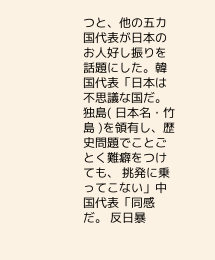つと、他の五カ国代表が日本のお人好し振りを話題にした。韓国代表「日本は不思議な国だ。 独島( 日本名・竹島 )を領有し、歴史問題でことごとく難癖をつけても、 挑発に乗ってこない」中国代表「同感だ。 反日暴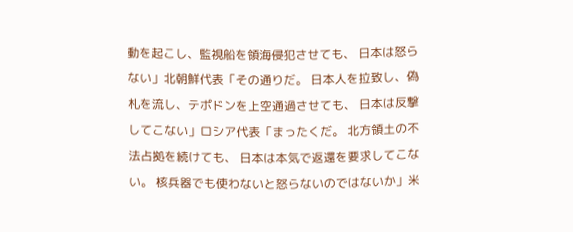動を起こし、監視船を領海侵犯させても、 日本は怒らない」北朝鮮代表「その通りだ。 日本人を拉致し、偽札を流し、テポドンを上空通過させても、 日本は反撃してこない」ロシア代表「まったくだ。 北方領土の不法占拠を続けても、 日本は本気で返還を要求してこない。 核兵器でも使わないと怒らないのではないか」米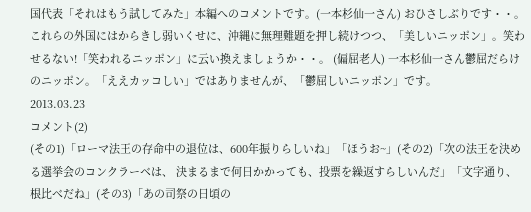国代表「それはもう試してみた」本編へのコメントです。(一本杉仙一さん) おひさしぶりです・・。これらの外国にはからきし弱いくせに、沖縄に無理難題を押し続けつつ、「美しいニッポン」。笑わせるない!「笑われるニッポン」に云い換えましょうか・・。 (偏屈老人) 一本杉仙一さん鬱屈だらけのニッポン。「ええカッコしい」ではありませんが、「鬱屈しいニッポン」です。
2013.03.23
コメント(2)
(その1)「ローマ法王の存命中の退位は、600年振りらしいね」「ほうお~」(その2)「次の法王を決める選挙会のコンクラーベは、 決まるまで何日かかっても、投票を繰返すらしいんだ」「文字通り、根比べだね」(その3)「あの司祭の日頃の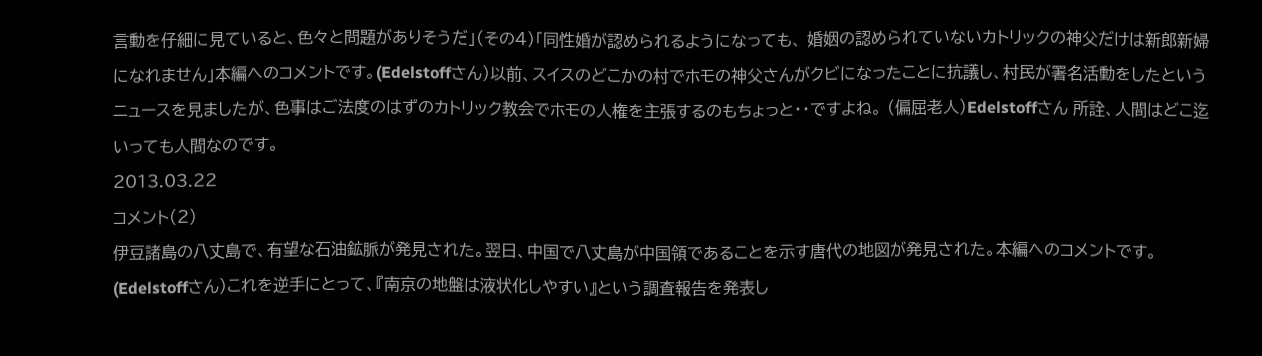言動を仔細に見ていると、色々と問題がありそうだ」(その4)「同性婚が認められるようになっても、 婚姻の認められていないカトリックの神父だけは新郎新婦になれません」本編へのコメントです。(Edelstoffさん)以前、スイスのどこかの村でホモの神父さんがクビになったことに抗議し、村民が署名活動をしたというニュースを見ましたが、色事はご法度のはずのカトリック教会でホモの人権を主張するのもちょっと・・ですよね。 (偏屈老人)Edelstoffさん 所詮、人間はどこ迄いっても人間なのです。
2013.03.22
コメント(2)
伊豆諸島の八丈島で、有望な石油鉱脈が発見された。翌日、中国で八丈島が中国領であることを示す唐代の地図が発見された。本編へのコメントです。(Edelstoffさん)これを逆手にとって、『南京の地盤は液状化しやすい』という調査報告を発表し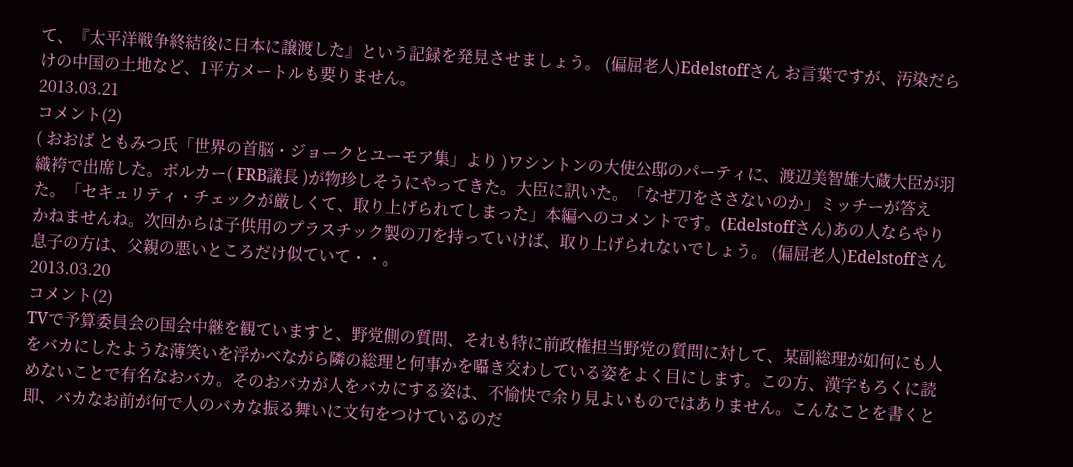て、『太平洋戦争終結後に日本に譲渡した』という記録を発見させましょう。 (偏屈老人)Edelstoffさん お言葉ですが、汚染だらけの中国の土地など、1平方メートルも要りません。
2013.03.21
コメント(2)
( おおば ともみつ氏「世界の首脳・ジョークとユーモア集」より )ワシントンの大使公邸のパーティに、渡辺美智雄大蔵大臣が羽織袴で出席した。ボルカー( FRB議長 )が物珍しそうにやってきた。大臣に訊いた。「なぜ刀をささないのか」ミッチーが答えた。「セキュリティ・チェックが厳しくて、取り上げられてしまった」本編へのコメントです。(Edelstoffさん)あの人ならやりかねませんね。次回からは子供用のプラスチック製の刀を持っていけば、取り上げられないでしょう。 (偏屈老人)Edelstoffさん 息子の方は、父親の悪いところだけ似ていて・・。
2013.03.20
コメント(2)
TVで予算委員会の国会中継を観ていますと、野党側の質問、それも特に前政権担当野党の質問に対して、某副総理が如何にも人をバカにしたような薄笑いを浮かべながら隣の総理と何事かを囁き交わしている姿をよく目にします。この方、漢字もろくに読めないことで有名なおバカ。そのおバカが人をバカにする姿は、不愉快で余り見よいものではありません。こんなことを書くと即、バカなお前が何で人のバカな振る舞いに文句をつけているのだ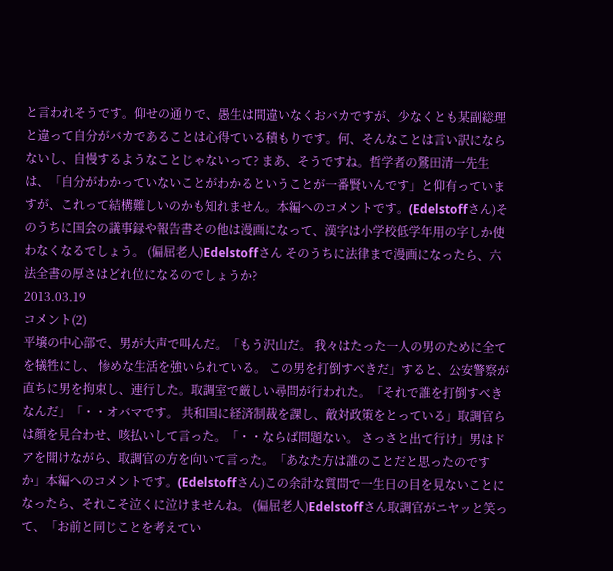と言われそうです。仰せの通りで、愚生は間違いなくおバカですが、少なくとも某副総理と違って自分がバカであることは心得ている積もりです。何、そんなことは言い訳にならないし、自慢するようなことじゃないって? まあ、そうですね。哲学者の鷲田清一先生は、「自分がわかっていないことがわかるということが一番賢いんです」と仰有っていますが、これって結構難しいのかも知れません。本編へのコメントです。(Edelstoffさん)そのうちに国会の議事録や報告書その他は漫画になって、漢字は小学校低学年用の字しか使わなくなるでしょう。 (偏屈老人)Edelstoffさん そのうちに法律まで漫画になったら、六法全書の厚さはどれ位になるのでしょうか?
2013.03.19
コメント(2)
平壌の中心部で、男が大声で叫んだ。「もう沢山だ。 我々はたった一人の男のために全てを犠牲にし、 惨めな生活を強いられている。 この男を打倒すべきだ」すると、公安警察が直ちに男を拘束し、連行した。取調室で厳しい尋問が行われた。「それで誰を打倒すべきなんだ」「・・オバマです。 共和国に経済制裁を課し、敵対政策をとっている」取調官らは顔を見合わせ、咳払いして言った。「・・ならば問題ない。 さっさと出て行け」男はドアを開けながら、取調官の方を向いて言った。「あなた方は誰のことだと思ったのですか」本編へのコメントです。(Edelstoffさん)この余計な質問で一生日の目を見ないことになったら、それこそ泣くに泣けませんね。 (偏屈老人)Edelstoffさん取調官がニヤッと笑って、「お前と同じことを考えてい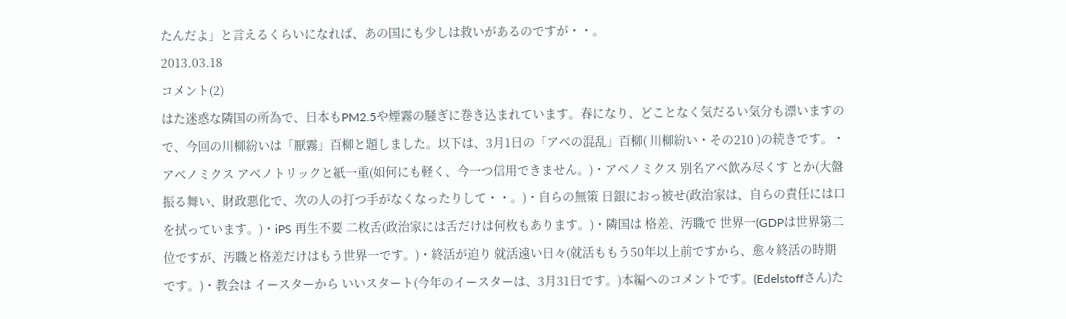たんだよ」と言えるくらいになれば、あの国にも少しは救いがあるのですが・・。
2013.03.18
コメント(2)
はた迷惑な隣国の所為で、日本もPM2.5や煙霧の騒ぎに巻き込まれています。春になり、どことなく気だるい気分も漂いますので、今回の川柳紛いは「厭霧」百柳と題しました。以下は、3月1日の「アベの混乱」百柳( 川柳紛い・その210 )の続きです。・アベノミクス アベノトリックと紙一重(如何にも軽く、今一つ信用できません。)・アベノミクス 別名アベ飲み尽くす とか(大盤振る舞い、財政悪化で、次の人の打つ手がなくなったりして・・。)・自らの無策 日銀におっ被せ(政治家は、自らの責任には口を拭っています。)・iPS 再生不要 二枚舌(政治家には舌だけは何枚もあります。)・隣国は 格差、汚職で 世界一(GDPは世界第二位ですが、汚職と格差だけはもう世界一です。)・終活が迫り 就活遠い日々(就活ももう50年以上前ですから、愈々終活の時期です。)・教会は イースターから いいスタート(今年のイースターは、3月31日です。)本編へのコメントです。(Edelstoffさん)た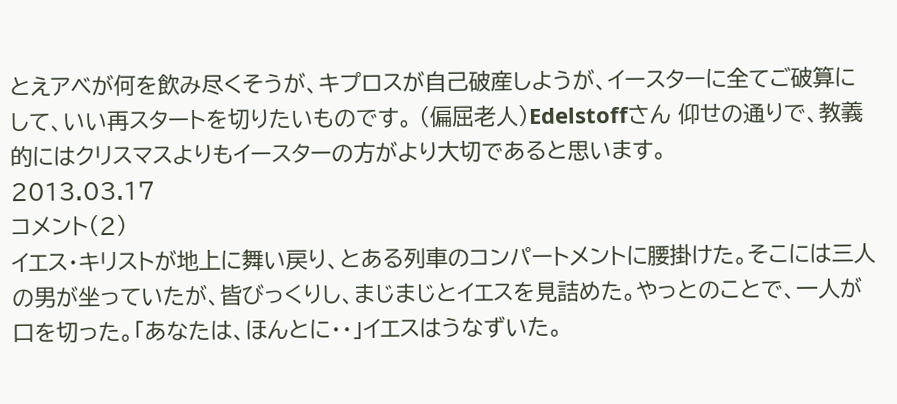とえアベが何を飲み尽くそうが、キプロスが自己破産しようが、イースターに全てご破算にして、いい再スタートを切りたいものです。 (偏屈老人)Edelstoffさん 仰せの通りで、教義的にはクリスマスよりもイースターの方がより大切であると思います。
2013.03.17
コメント(2)
イエス・キリストが地上に舞い戻り、とある列車のコンパートメントに腰掛けた。そこには三人の男が坐っていたが、皆びっくりし、まじまじとイエスを見詰めた。やっとのことで、一人が口を切った。「あなたは、ほんとに・・」イエスはうなずいた。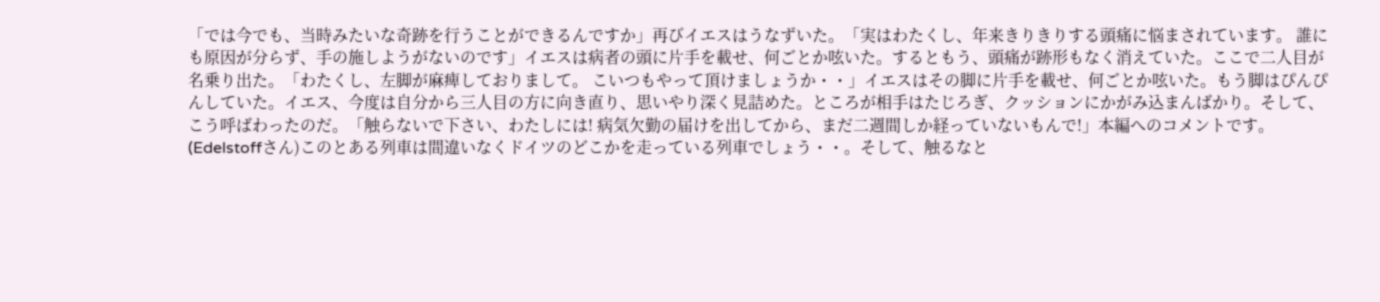「では今でも、当時みたいな奇跡を行うことができるんですか」再びイエスはうなずいた。「実はわたくし、年来きりきりする頭痛に悩まされています。 誰にも原因が分らず、手の施しようがないのです」イエスは病者の頭に片手を載せ、何ごとか呟いた。するともう、頭痛が跡形もなく消えていた。ここで二人目が名乗り出た。「わたくし、左脚が麻痺しておりまして。 こいつもやって頂けましょうか・・」イエスはその脚に片手を載せ、何ごとか呟いた。もう脚はぴんぴんしていた。イエス、今度は自分から三人目の方に向き直り、思いやり深く見詰めた。ところが相手はたじろぎ、クッションにかがみ込まんばかり。そして、こう呼ばわったのだ。「触らないで下さい、わたしには! 病気欠勤の届けを出してから、まだ二週間しか経っていないもんで!」本編へのコメントです。(Edelstoffさん)このとある列車は間違いなくドイツのどこかを走っている列車でしょう・・。そして、触るなと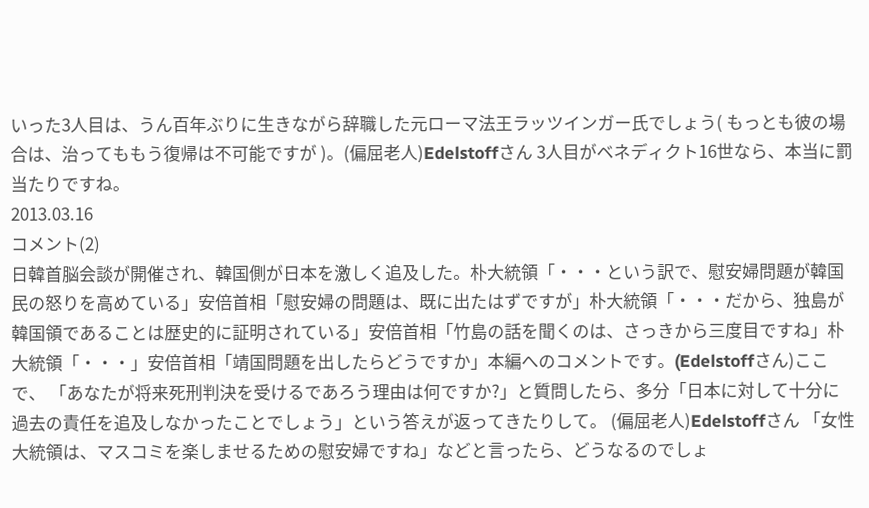いった3人目は、うん百年ぶりに生きながら辞職した元ローマ法王ラッツインガー氏でしょう( もっとも彼の場合は、治ってももう復帰は不可能ですが )。(偏屈老人)Edelstoffさん 3人目がベネディクト16世なら、本当に罰当たりですね。
2013.03.16
コメント(2)
日韓首脳会談が開催され、韓国側が日本を激しく追及した。朴大統領「・・・という訳で、慰安婦問題が韓国民の怒りを高めている」安倍首相「慰安婦の問題は、既に出たはずですが」朴大統領「・・・だから、独島が韓国領であることは歴史的に証明されている」安倍首相「竹島の話を聞くのは、さっきから三度目ですね」朴大統領「・・・」安倍首相「靖国問題を出したらどうですか」本編へのコメントです。(Edelstoffさん)ここで、 「あなたが将来死刑判決を受けるであろう理由は何ですか?」と質問したら、多分「日本に対して十分に過去の責任を追及しなかったことでしょう」という答えが返ってきたりして。 (偏屈老人)Edelstoffさん 「女性大統領は、マスコミを楽しませるための慰安婦ですね」などと言ったら、どうなるのでしょ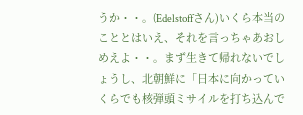うか・・。(Edelstoffさん)いくら本当のこととはいえ、それを言っちゃあおしめえよ・・。まず生きて帰れないでしょうし、北朝鮮に「日本に向かっていくらでも核弾頭ミサイルを打ち込んで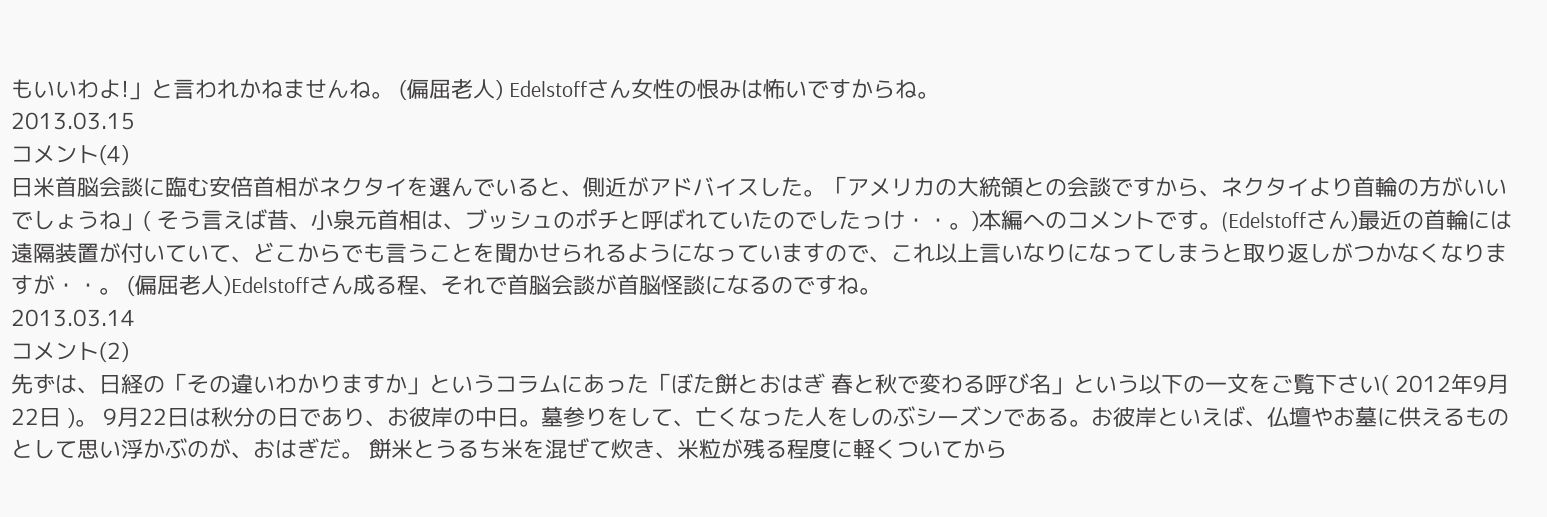もいいわよ!」と言われかねませんね。 (偏屈老人) Edelstoffさん女性の恨みは怖いですからね。
2013.03.15
コメント(4)
日米首脳会談に臨む安倍首相がネクタイを選んでいると、側近がアドバイスした。「アメリカの大統領との会談ですから、ネクタイより首輪の方がいいでしょうね」( そう言えば昔、小泉元首相は、ブッシュのポチと呼ばれていたのでしたっけ・・。)本編へのコメントです。(Edelstoffさん)最近の首輪には遠隔装置が付いていて、どこからでも言うことを聞かせられるようになっていますので、これ以上言いなりになってしまうと取り返しがつかなくなりますが・・。 (偏屈老人)Edelstoffさん成る程、それで首脳会談が首脳怪談になるのですね。
2013.03.14
コメント(2)
先ずは、日経の「その違いわかりますか」というコラムにあった「ぼた餅とおはぎ 春と秋で変わる呼び名」という以下の一文をご覧下さい( 2012年9月22日 )。 9月22日は秋分の日であり、お彼岸の中日。墓参りをして、亡くなった人をしのぶシーズンである。お彼岸といえば、仏壇やお墓に供えるものとして思い浮かぶのが、おはぎだ。 餅米とうるち米を混ぜて炊き、米粒が残る程度に軽くついてから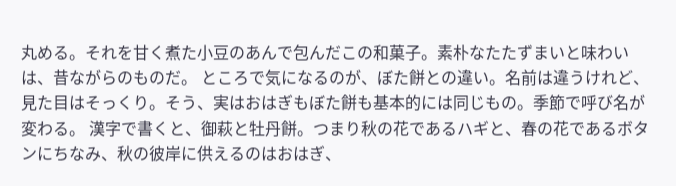丸める。それを甘く煮た小豆のあんで包んだこの和菓子。素朴なたたずまいと味わいは、昔ながらのものだ。 ところで気になるのが、ぼた餅との違い。名前は違うけれど、見た目はそっくり。そう、実はおはぎもぼた餅も基本的には同じもの。季節で呼び名が変わる。 漢字で書くと、御萩と牡丹餅。つまり秋の花であるハギと、春の花であるボタンにちなみ、秋の彼岸に供えるのはおはぎ、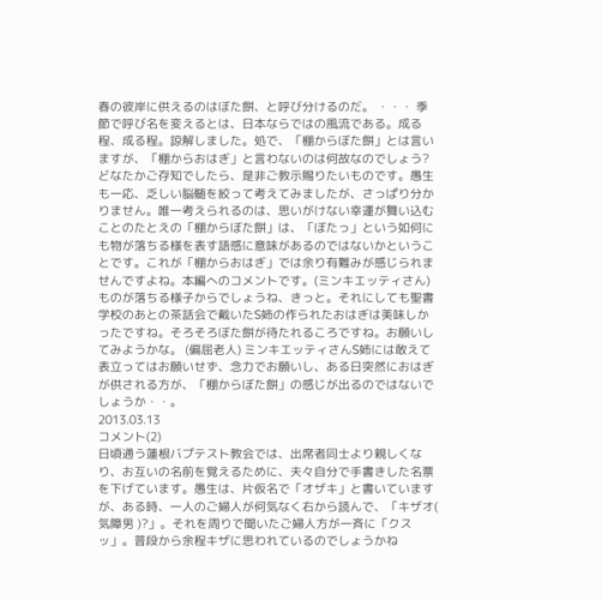春の彼岸に供えるのはぼた餅、と呼び分けるのだ。 ・・・ 季節で呼び名を変えるとは、日本ならではの風流である。成る程、成る程。諒解しました。処で、「棚からぼた餅」とは言いますが、「棚からおはぎ」と言わないのは何故なのでしょう? どなたかご存知でしたら、是非ご教示賜りたいものです。愚生も一応、乏しい脳髄を絞って考えてみましたが、さっぱり分かりません。唯一考えられるのは、思いがけない幸運が舞い込むことのたとえの「棚からぼた餅」は、「ぼたっ」という如何にも物が落ちる様を表す語感に意味があるのではないかということです。これが「棚からおはぎ」では余り有難みが感じられませんですよね。本編へのコメントです。(ミンキエッティさん) ものが落ちる様子からでしょうね、きっと。それにしても聖書学校のあとの茶話会で戴いたS姉の作られたおはぎは美味しかったですね。そろそろぼた餅が待たれるころですね。お願いしてみようかな。 (偏屈老人) ミンキエッティさんS姉には敢えて表立ってはお願いせず、念力でお願いし、ある日突然におはぎが供される方が、「棚からぼた餅」の感じが出るのではないでしょうか・・。
2013.03.13
コメント(2)
日頃通う蓮根バプテスト教会では、出席者同士より親しくなり、お互いの名前を覚えるために、夫々自分で手書きした名票を下げています。愚生は、片仮名で「オザキ」と書いていますが、ある時、一人のご婦人が何気なく右から読んで、「キザオ( 気障男 )?」。それを周りで聞いたご婦人方が一斉に「クスッ」。普段から余程キザに思われているのでしょうかね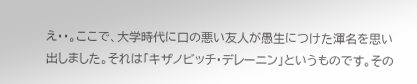え・・。ここで、大学時代に口の悪い友人が愚生につけた渾名を思い出しました。それは「キザノビッチ・デレーニン」というものです。その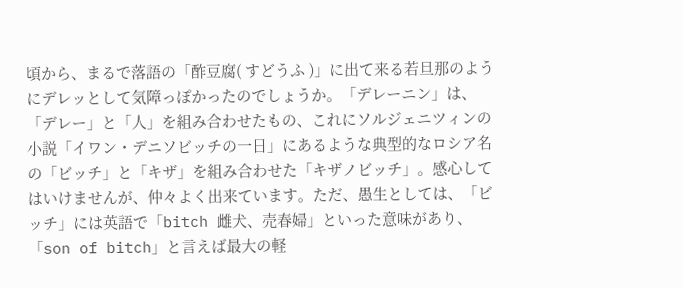頃から、まるで落語の「酢豆腐( すどうふ )」に出て来る若旦那のようにデレッとして気障っぽかったのでしょうか。「デレーニン」は、「デレー」と「人」を組み合わせたもの、これにソルジェニツィンの小説「イワン・デニソビッチの一日」にあるような典型的なロシア名の「ビッチ」と「キザ」を組み合わせた「キザノビッチ」。感心してはいけませんが、仲々よく出来ています。ただ、愚生としては、「ビッチ」には英語で「bitch 雌犬、売春婦」といった意味があり、「son of bitch」と言えば最大の軽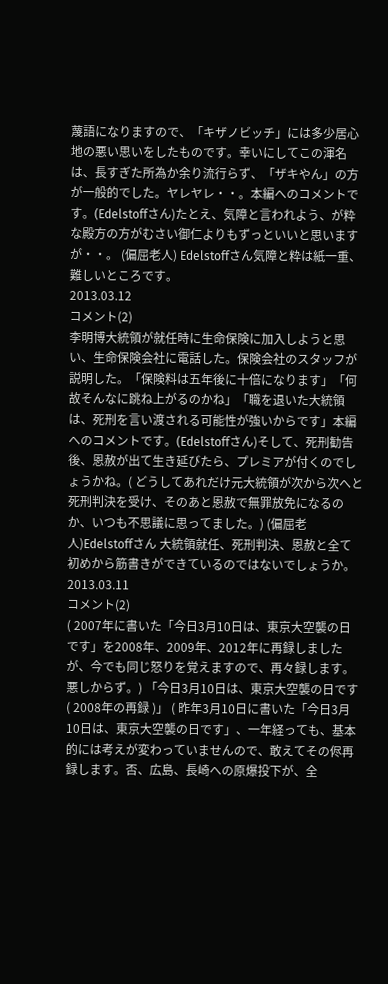蔑語になりますので、「キザノビッチ」には多少居心地の悪い思いをしたものです。幸いにしてこの渾名は、長すぎた所為か余り流行らず、「ザキやん」の方が一般的でした。ヤレヤレ・・。本編へのコメントです。(Edelstoffさん)たとえ、気障と言われよう、が粋な殿方の方がむさい御仁よりもずっといいと思いますが・・。 (偏屈老人) Edelstoffさん気障と粋は紙一重、難しいところです。
2013.03.12
コメント(2)
李明博大統領が就任時に生命保険に加入しようと思い、生命保険会社に電話した。保険会社のスタッフが説明した。「保険料は五年後に十倍になります」「何故そんなに跳ね上がるのかね」「職を退いた大統領は、死刑を言い渡される可能性が強いからです」本編へのコメントです。(Edelstoffさん)そして、死刑勧告後、恩赦が出て生き延びたら、プレミアが付くのでしょうかね。( どうしてあれだけ元大統領が次から次へと死刑判決を受け、そのあと恩赦で無罪放免になるのか、いつも不思議に思ってました。) (偏屈老人)Edelstoffさん 大統領就任、死刑判決、恩赦と全て初めから筋書きができているのではないでしょうか。
2013.03.11
コメント(2)
( 2007年に書いた「今日3月10日は、東京大空襲の日です」を2008年、2009年、2012年に再録しましたが、今でも同じ怒りを覚えますので、再々録します。悪しからず。) 「今日3月10日は、東京大空襲の日です( 2008年の再録 )」 ( 昨年3月10日に書いた「今日3月10日は、東京大空襲の日です」、一年経っても、基本的には考えが変わっていませんので、敢えてその侭再録します。否、広島、長崎への原爆投下が、全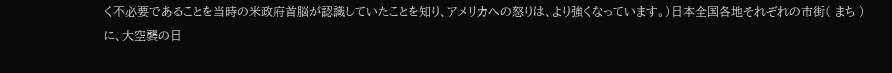く不必要であることを当時の米政府首脳が認識していたことを知り、アメリカへの怒りは、より強くなっています。)日本全国各地それぞれの市街( まち )に、大空襲の日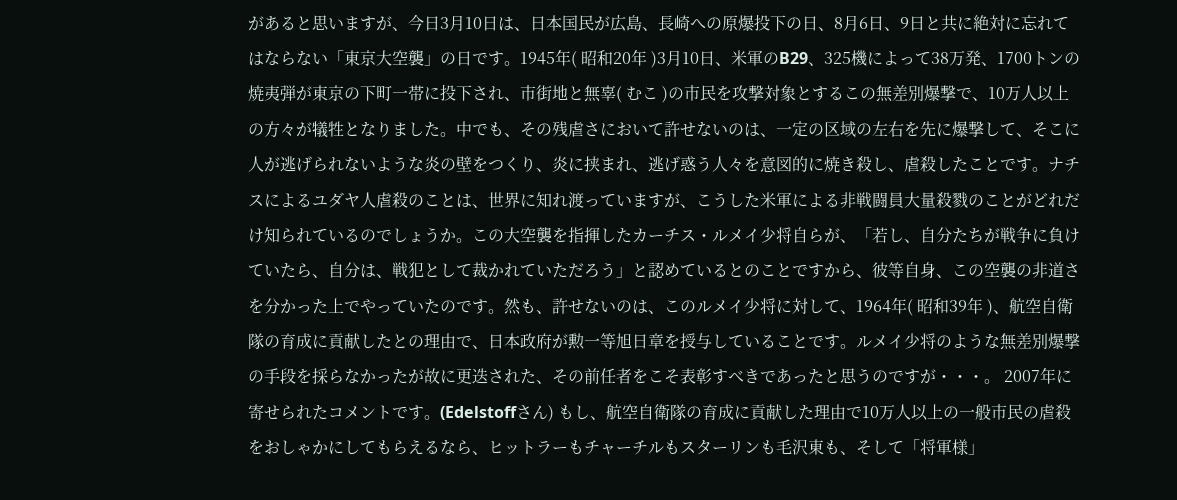があると思いますが、今日3月10日は、日本国民が広島、長崎への原爆投下の日、8月6日、9日と共に絶対に忘れてはならない「東京大空襲」の日です。1945年( 昭和20年 )3月10日、米軍のB29、325機によって38万発、1700トンの焼夷弾が東京の下町一帯に投下され、市街地と無辜( むこ )の市民を攻撃対象とするこの無差別爆撃で、10万人以上の方々が犠牲となりました。中でも、その残虐さにおいて許せないのは、一定の区域の左右を先に爆撃して、そこに人が逃げられないような炎の壁をつくり、炎に挟まれ、逃げ惑う人々を意図的に焼き殺し、虐殺したことです。ナチスによるユダヤ人虐殺のことは、世界に知れ渡っていますが、こうした米軍による非戦闘員大量殺戮のことがどれだけ知られているのでしょうか。この大空襲を指揮したカーチス・ルメイ少将自らが、「若し、自分たちが戦争に負けていたら、自分は、戦犯として裁かれていただろう」と認めているとのことですから、彼等自身、この空襲の非道さを分かった上でやっていたのです。然も、許せないのは、このルメイ少将に対して、1964年( 昭和39年 )、航空自衛隊の育成に貢献したとの理由で、日本政府が勲一等旭日章を授与していることです。ルメイ少将のような無差別爆撃の手段を採らなかったが故に更迭された、その前任者をこそ表彰すべきであったと思うのですが・・・。 2007年に寄せられたコメントです。(Edelstoffさん) もし、航空自衛隊の育成に貢献した理由で10万人以上の一般市民の虐殺をおしゃかにしてもらえるなら、ヒットラーもチャーチルもスターリンも毛沢東も、そして「将軍様」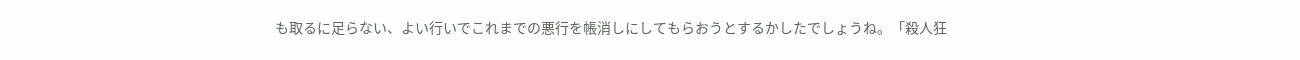も取るに足らない、よい行いでこれまでの悪行を帳消しにしてもらおうとするかしたでしょうね。「殺人狂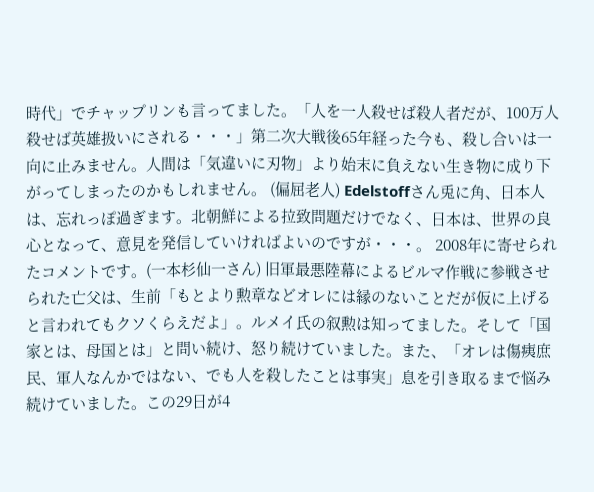時代」でチャップリンも言ってました。「人を一人殺せば殺人者だが、100万人殺せば英雄扱いにされる・・・」第二次大戦後65年経った今も、殺し合いは一向に止みません。人間は「気違いに刃物」より始末に負えない生き物に成り下がってしまったのかもしれません。 (偏屈老人) Edelstoffさん兎に角、日本人は、忘れっぽ過ぎます。北朝鮮による拉致問題だけでなく、日本は、世界の良心となって、意見を発信していければよいのですが・・・。 2008年に寄せられたコメントです。(一本杉仙一さん) 旧軍最悪陸幕によるビルマ作戦に参戦させられた亡父は、生前「もとより勲章などオレには縁のないことだが仮に上げると言われてもクソくらえだよ」。ルメイ氏の叙勲は知ってました。そして「国家とは、母国とは」と問い続け、怒り続けていました。また、「オレは傷痍庶民、軍人なんかではない、でも人を殺したことは事実」息を引き取るまで悩み続けていました。この29日が4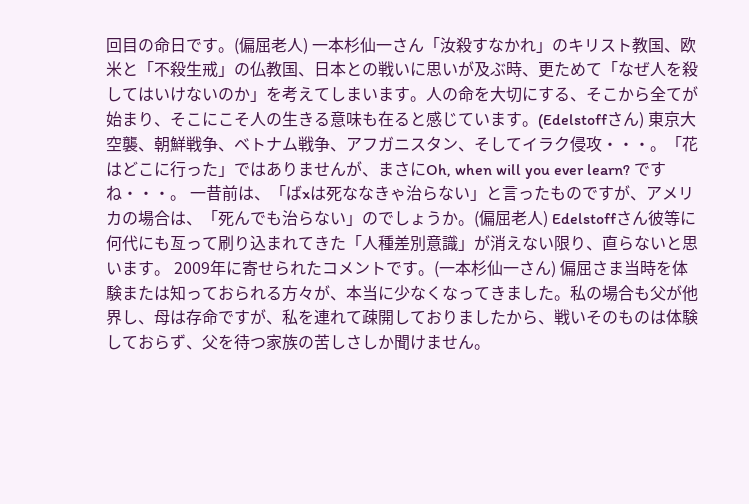回目の命日です。(偏屈老人) 一本杉仙一さん「汝殺すなかれ」のキリスト教国、欧米と「不殺生戒」の仏教国、日本との戦いに思いが及ぶ時、更ためて「なぜ人を殺してはいけないのか」を考えてしまいます。人の命を大切にする、そこから全てが始まり、そこにこそ人の生きる意味も在ると感じています。(Edelstoffさん) 東京大空襲、朝鮮戦争、ベトナム戦争、アフガニスタン、そしてイラク侵攻・・・。「花はどこに行った」ではありませんが、まさにOh, when will you ever learn? ですね・・・。 一昔前は、「ばxは死ななきゃ治らない」と言ったものですが、アメリカの場合は、「死んでも治らない」のでしょうか。(偏屈老人) Edelstoffさん彼等に何代にも亙って刷り込まれてきた「人種差別意識」が消えない限り、直らないと思います。 2009年に寄せられたコメントです。(一本杉仙一さん) 偏屈さま当時を体験または知っておられる方々が、本当に少なくなってきました。私の場合も父が他界し、母は存命ですが、私を連れて疎開しておりましたから、戦いそのものは体験しておらず、父を待つ家族の苦しさしか聞けません。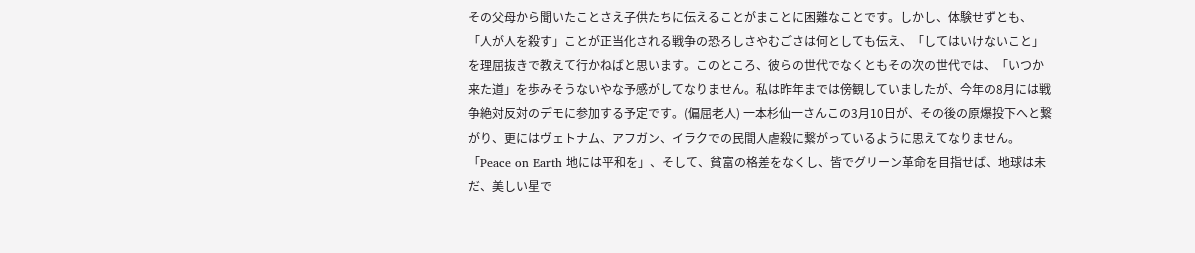その父母から聞いたことさえ子供たちに伝えることがまことに困難なことです。しかし、体験せずとも、「人が人を殺す」ことが正当化される戦争の恐ろしさやむごさは何としても伝え、「してはいけないこと」を理屈抜きで教えて行かねばと思います。このところ、彼らの世代でなくともその次の世代では、「いつか来た道」を歩みそうないやな予感がしてなりません。私は昨年までは傍観していましたが、今年の8月には戦争絶対反対のデモに参加する予定です。(偏屈老人) 一本杉仙一さんこの3月10日が、その後の原爆投下へと繋がり、更にはヴェトナム、アフガン、イラクでの民間人虐殺に繋がっているように思えてなりません。「Peace on Earth 地には平和を」、そして、貧富の格差をなくし、皆でグリーン革命を目指せば、地球は未だ、美しい星で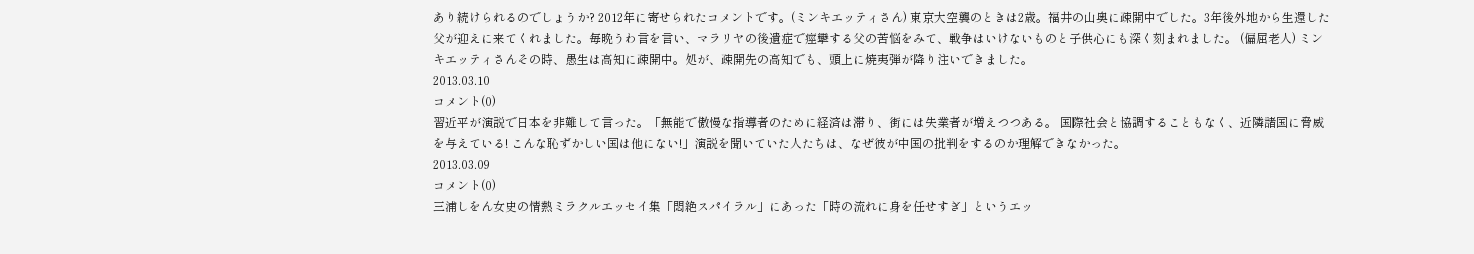あり続けられるのでしょうか? 2012年に寄せられたコメントです。(ミンキエッティさん) 東京大空襲のときは2歳。福井の山奥に疎開中でした。3年後外地から生還した父が迎えに来てくれました。毎晩うわ言を言い、マラリヤの後遺症で痙攣する父の苦悩をみて、戦争はいけないものと子供心にも深く刻まれました。 (偏屈老人) ミンキエッティさんその時、愚生は高知に疎開中。処が、疎開先の高知でも、頭上に焼夷弾が降り注いできました。
2013.03.10
コメント(0)
習近平が演説で日本を非難して言った。「無能で傲慢な指導者のために経済は滞り、街には失業者が増えつつある。 国際社会と協調することもなく、近隣諸国に脅威を与えている! こんな恥ずかしい国は他にない!」演説を聞いていた人たちは、なぜ彼が中国の批判をするのか理解できなかった。
2013.03.09
コメント(0)
三浦しをん女史の情熱ミラクルエッセイ集「悶絶スパイラル」にあった「時の流れに身を任せすぎ」というエッ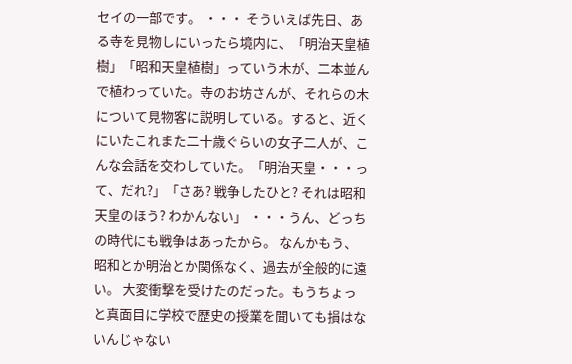セイの一部です。 ・・・ そういえば先日、ある寺を見物しにいったら境内に、「明治天皇植樹」「昭和天皇植樹」っていう木が、二本並んで植わっていた。寺のお坊さんが、それらの木について見物客に説明している。すると、近くにいたこれまた二十歳ぐらいの女子二人が、こんな会話を交わしていた。「明治天皇・・・って、だれ?」「さあ? 戦争したひと? それは昭和天皇のほう? わかんない」 ・・・うん、どっちの時代にも戦争はあったから。 なんかもう、昭和とか明治とか関係なく、過去が全般的に遠い。 大変衝撃を受けたのだった。もうちょっと真面目に学校で歴史の授業を聞いても損はないんじゃない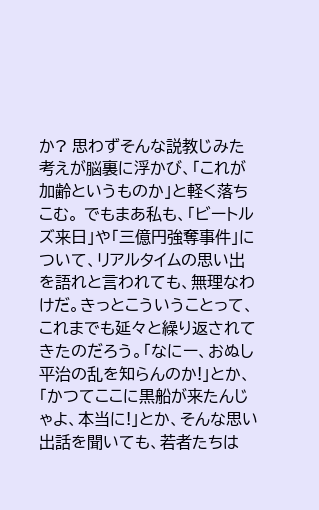か? 思わずそんな説教じみた考えが脳裏に浮かび、「これが加齢というものか」と軽く落ちこむ。 でもまあ私も、「ビートルズ来日」や「三億円強奪事件」について、リアルタイムの思い出を語れと言われても、無理なわけだ。きっとこういうことって、これまでも延々と繰り返されてきたのだろう。「なにー、おぬし平治の乱を知らんのか!」とか、「かつてここに黒船が来たんじゃよ、本当に!」とか、そんな思い出話を聞いても、若者たちは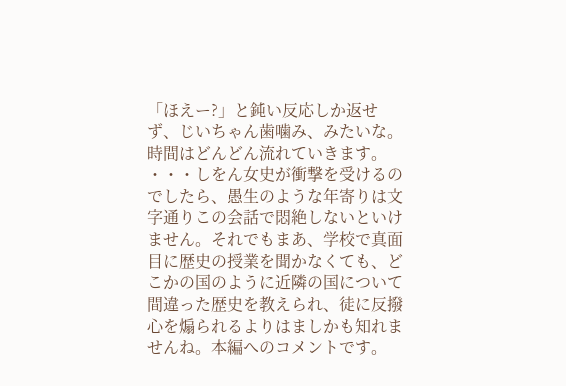「ほえー?」と鈍い反応しか返せず、じいちゃん歯噛み、みたいな。 時間はどんどん流れていきます。 ・・・しをん女史が衝撃を受けるのでしたら、愚生のような年寄りは文字通りこの会話で悶絶しないといけません。それでもまあ、学校で真面目に歴史の授業を聞かなくても、どこかの国のように近隣の国について間違った歴史を教えられ、徒に反撥心を煽られるよりはましかも知れませんね。本編へのコメントです。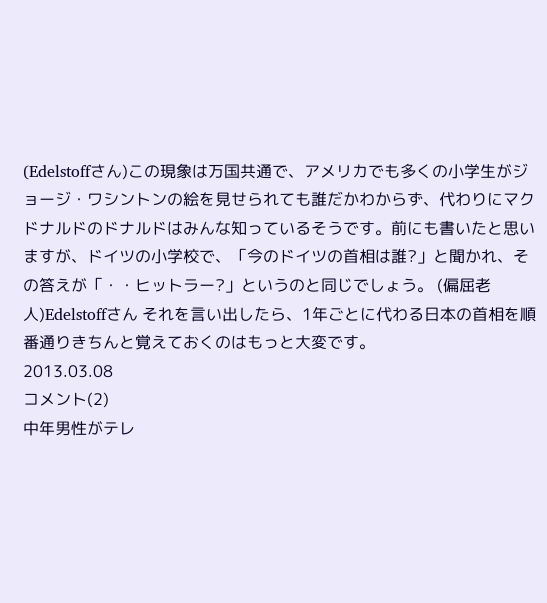(Edelstoffさん)この現象は万国共通で、アメリカでも多くの小学生がジョージ・ワシントンの絵を見せられても誰だかわからず、代わりにマクドナルドのドナルドはみんな知っているそうです。前にも書いたと思いますが、ドイツの小学校で、「今のドイツの首相は誰?」と聞かれ、その答えが「・・ヒットラー?」というのと同じでしょう。 (偏屈老人)Edelstoffさん それを言い出したら、1年ごとに代わる日本の首相を順番通りきちんと覚えておくのはもっと大変です。
2013.03.08
コメント(2)
中年男性がテレ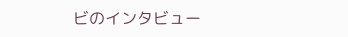ビのインタビュー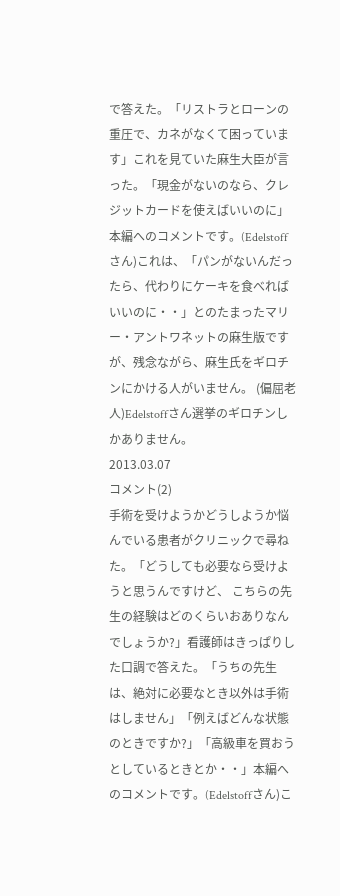で答えた。「リストラとローンの重圧で、カネがなくて困っています」これを見ていた麻生大臣が言った。「現金がないのなら、クレジットカードを使えばいいのに」本編へのコメントです。(Edelstoffさん)これは、「パンがないんだったら、代わりにケーキを食べればいいのに・・」とのたまったマリー・アントワネットの麻生版ですが、残念ながら、麻生氏をギロチンにかける人がいません。 (偏屈老人)Edelstoffさん選挙のギロチンしかありません。
2013.03.07
コメント(2)
手術を受けようかどうしようか悩んでいる患者がクリニックで尋ねた。「どうしても必要なら受けようと思うんですけど、 こちらの先生の経験はどのくらいおありなんでしょうか?」看護師はきっぱりした口調で答えた。「うちの先生は、絶対に必要なとき以外は手術はしません」「例えばどんな状態のときですか?」「高級車を買おうとしているときとか・・」本編へのコメントです。(Edelstoffさん)こ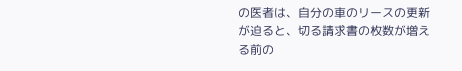の医者は、自分の車のリースの更新が迫ると、切る請求書の枚数が増える前の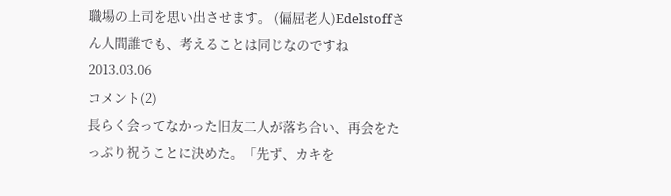職場の上司を思い出させます。 (偏屈老人)Edelstoffさん人間誰でも、考えることは同じなのですね
2013.03.06
コメント(2)
長らく会ってなかった旧友二人が落ち合い、再会をたっぷり祝うことに決めた。「先ず、カキを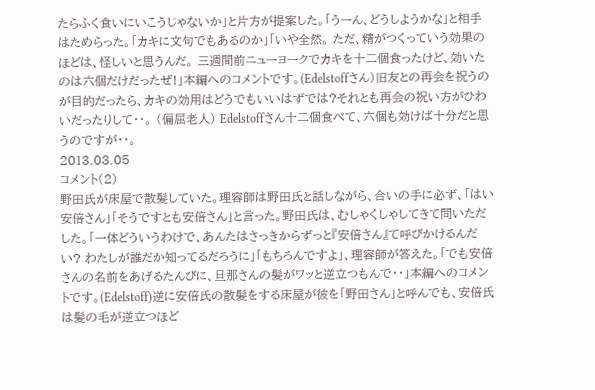たらふく食いにいこうじゃないか」と片方が提案した。「うーん、どうしようかな」と相手はためらった。「カキに文句でもあるのか」「いや全然。 ただ、精がつくっていう効果のほどは、怪しいと思うんだ。 三週間前ニューヨークでカキを十二個食ったけど、効いたのは六個だけだったぜ!」本編へのコメントです。(Edelstoffさん)旧友との再会を祝うのが目的だったら、カキの効用はどうでもいいはずでは?それとも再会の祝い方がひわいだったりして・・。 (偏屈老人) Edelstoffさん十二個食べて、六個も効けば十分だと思うのですが・・。
2013.03.05
コメント(2)
野田氏が床屋で散髪していた。理容師は野田氏と話しながら、合いの手に必ず、「はい安倍さん」「そうですとも安倍さん」と言った。野田氏は、むしゃくしゃしてきて問いただした。「一体どういうわけで、あんたはさっきからずっと『安倍さん』て呼びかけるんだい? わたしが誰だか知ってるだろうに」「もちろんですよ」、理容師が答えた。「でも安倍さんの名前をあげるたんびに、旦那さんの髪がワッと逆立つもんで・・」本編へのコメントです。(Edelstoff)逆に安倍氏の散髪をする床屋が彼を「野田さん」と呼んでも、安倍氏は髪の毛が逆立つほど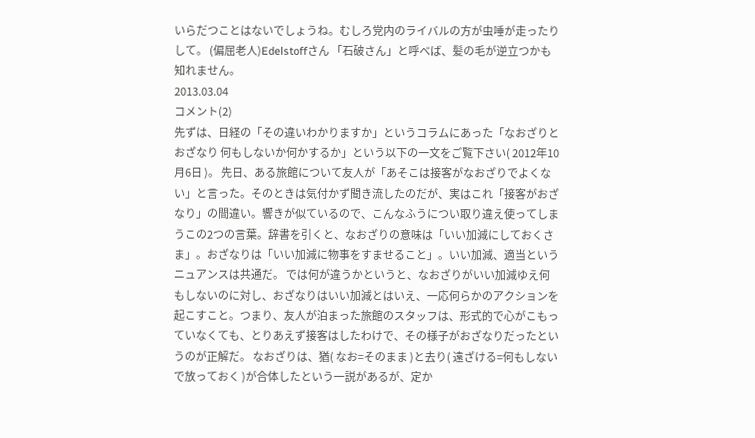いらだつことはないでしょうね。むしろ党内のライバルの方が虫唾が走ったりして。 (偏屈老人)Edelstoffさん 「石破さん」と呼べば、髪の毛が逆立つかも知れません。
2013.03.04
コメント(2)
先ずは、日経の「その違いわかりますか」というコラムにあった「なおざりとおざなり 何もしないか何かするか」という以下の一文をご覧下さい( 2012年10月6日 )。 先日、ある旅館について友人が「あそこは接客がなおざりでよくない」と言った。そのときは気付かず聞き流したのだが、実はこれ「接客がおざなり」の間違い。響きが似ているので、こんなふうについ取り違え使ってしまうこの2つの言葉。辞書を引くと、なおざりの意味は「いい加減にしておくさま」。おざなりは「いい加減に物事をすませること」。いい加減、適当というニュアンスは共通だ。 では何が違うかというと、なおざりがいい加減ゆえ何もしないのに対し、おざなりはいい加減とはいえ、一応何らかのアクションを起こすこと。つまり、友人が泊まった旅館のスタッフは、形式的で心がこもっていなくても、とりあえず接客はしたわけで、その様子がおざなりだったというのが正解だ。 なおざりは、猶( なお=そのまま )と去り( 遠ざける=何もしないで放っておく )が合体したという一説があるが、定か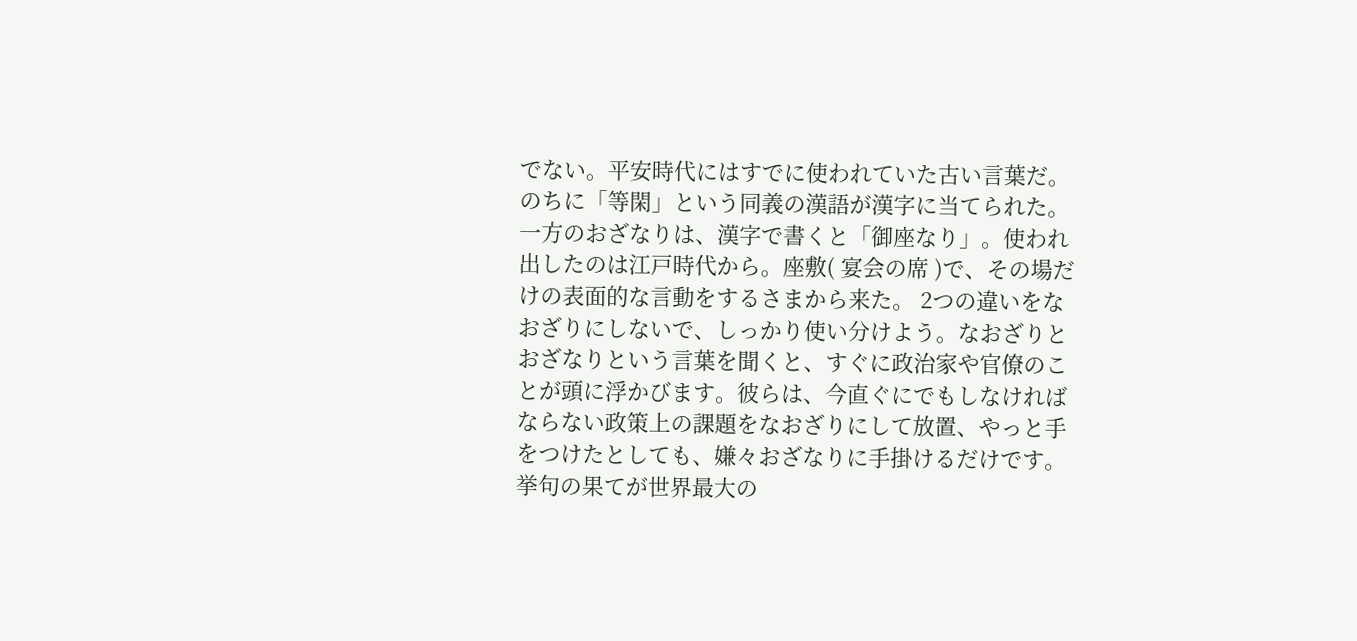でない。平安時代にはすでに使われていた古い言葉だ。のちに「等閑」という同義の漢語が漢字に当てられた。 一方のおざなりは、漢字で書くと「御座なり」。使われ出したのは江戸時代から。座敷( 宴会の席 )で、その場だけの表面的な言動をするさまから来た。 2つの違いをなおざりにしないで、しっかり使い分けよう。なおざりとおざなりという言葉を聞くと、すぐに政治家や官僚のことが頭に浮かびます。彼らは、今直ぐにでもしなければならない政策上の課題をなおざりにして放置、やっと手をつけたとしても、嫌々おざなりに手掛けるだけです。挙句の果てが世界最大の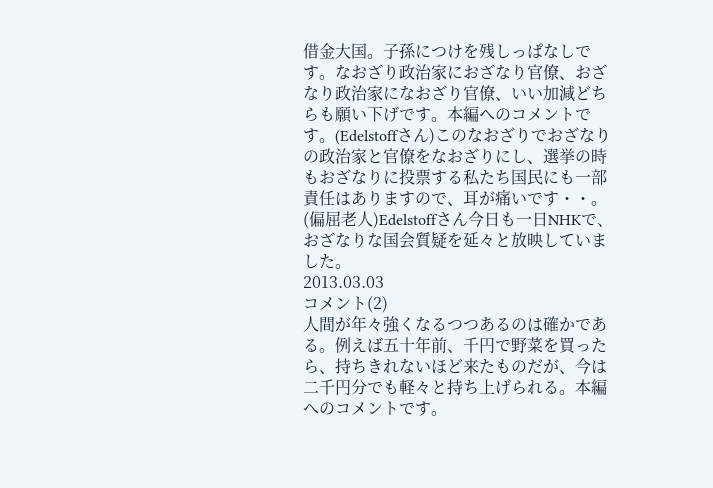借金大国。子孫につけを残しっぱなしです。なおざり政治家におざなり官僚、おざなり政治家になおざり官僚、いい加減どちらも願い下げです。本編へのコメントです。(Edelstoffさん)このなおざりでおざなりの政治家と官僚をなおざりにし、選挙の時もおざなりに投票する私たち国民にも一部責任はありますので、耳が痛いです・・。 (偏屈老人)Edelstoffさん今日も一日NHKで、おざなりな国会質疑を延々と放映していました。
2013.03.03
コメント(2)
人間が年々強くなるつつあるのは確かである。例えば五十年前、千円で野菜を買ったら、持ちきれないほど来たものだが、今は二千円分でも軽々と持ち上げられる。本編へのコメントです。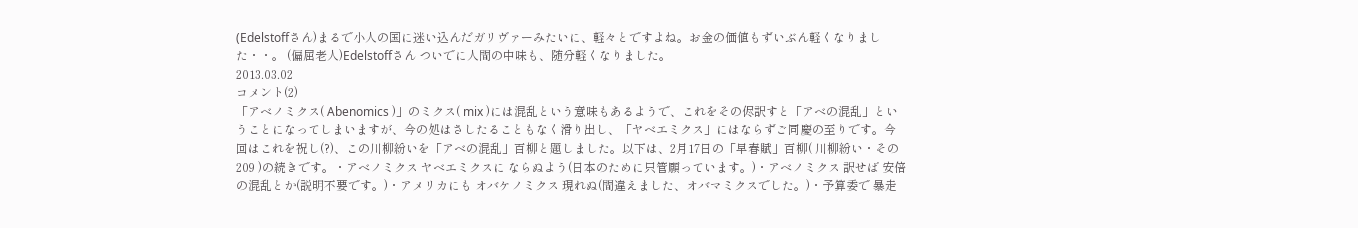(Edelstoffさん)まるで小人の国に迷い込んだガリヴァーみたいに、軽々とですよね。お金の価値もずいぶん軽くなりました・・。 (偏屈老人)Edelstoffさん ついでに人間の中味も、随分軽くなりました。
2013.03.02
コメント(2)
「アベノミクス( Abenomics )」のミクス( mix )には混乱という意味もあるようで、これをその侭訳すと「アベの混乱」ということになってしまいますが、今の処はさしたることもなく滑り出し、「ヤベエミクス」にはならずご同慶の至りです。今回はこれを祝し(?)、この川柳紛いを「アベの混乱」百柳と題しました。以下は、2月17日の「早春賦」百柳( 川柳紛い・その209 )の続きです。・アベノミクス ヤベエミクスに ならぬよう(日本のために只管願っています。)・アベノミクス 訳せば 安倍の混乱とか(説明不要です。)・アメリカにも オバケノミクス 現れぬ(間違えました、オバマミクスでした。)・予算委で 暴走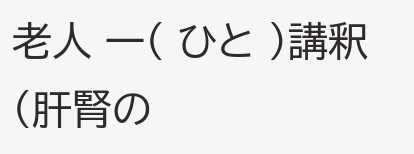老人 一( ひと )講釈(肝腎の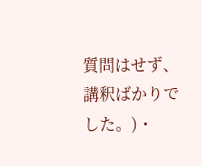質問はせず、講釈ばかりでした。)・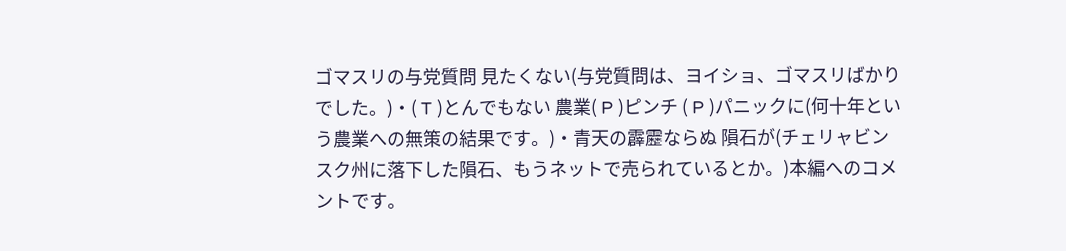ゴマスリの与党質問 見たくない(与党質問は、ヨイショ、ゴマスリばかりでした。)・( T )とんでもない 農業( P )ピンチ ( P )パニックに(何十年という農業への無策の結果です。)・青天の霹靂ならぬ 隕石が(チェリャビンスク州に落下した隕石、もうネットで売られているとか。)本編へのコメントです。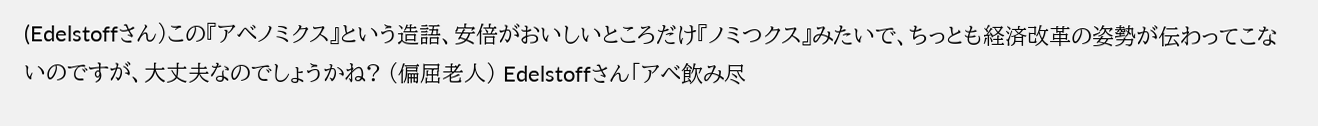(Edelstoffさん)この『アベノミクス』という造語、安倍がおいしいところだけ『ノミつクス』みたいで、ちっとも経済改革の姿勢が伝わってこないのですが、大丈夫なのでしょうかね? (偏屈老人) Edelstoffさん「アベ飲み尽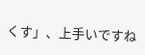くす」、上手いですね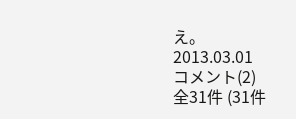え。
2013.03.01
コメント(2)
全31件 (31件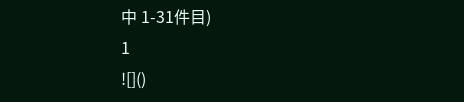中 1-31件目)
1
![]()